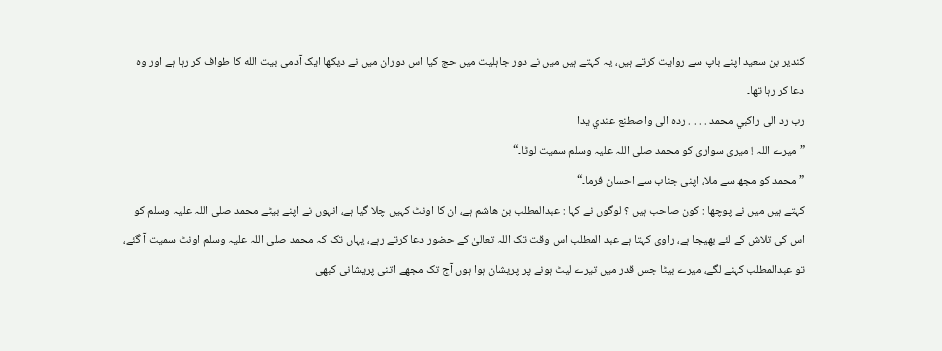کندیر بن سعید اپنے باپ سے روایت کرتے ہیں، یہ کہتے ہیں میں نے دور جاہلیت میں حج کیا اس دوران میں نے دیکھا ایک آدمی بیت الله کا طواف کر رہا ہے اور وہ دعا کر رہا تھا۔
رب رد الى راكبي محمد . . . . رده الى واصطنع عندي يدا
”میرے اللہ ! میری سواری کو محمد صلی اللہ علیہ وسلم سمیت لوٹا۔“
”محمد کو مجھ سے ملا، اپنی جناب سے احسان فرما۔“
کہتے ہیں میں نے پوچھا : کون صاحب ہیں ؟ لوگوں نے کہا : عبدالمطلب بن هاشم ہے، ان کا اونٹ کہیں چلا گیا ہے، انہوں نے اپنے بیٹے محمد صلی اللہ علیہ وسلم کو اس کی تلاش کے لئے بھیجا ہے، راوی کہتا ہے عبد المطلب اس وقت تک اللہ تعالیٰ کے حضور دعا کرتے رہے، یہاں تک کہ محمد صلی اللہ علیہ وسلم اونٹ سمیت آ گئے، تو عبدالمطلب کہنے لگے، میرے بیٹا جس قدر میں تیرے لیٹ ہونے پر پریشان ہوا ہوں آج تک مجھے اتنی پریشانی کبھی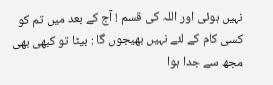نہیں ہوئی اور اللہ کی قسم ! آج کے بعد میں تم کو کسی کام کے لئے نہیں بھیجوں گا : بیٹا تو کبھی بھی مجھ سے جدا ہوا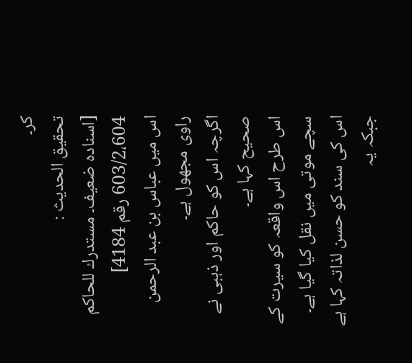کر۔
تحقیق الحدیث :
[اسناده ضعيف۔ مستدرك للحاكم 603/2،604 رقم 4184]
اس میں عباس بن عبد الرحمن راوی مجھول ہے۔
اگرچہ اس کو حاکم اور ذہبی نے صحیح کہا ہے۔
اس طرح اس واقعہ کو سیرت کے سچے موتی میں نقل کیا گیا ہے۔ اس کی سند کو حسن لذاتہ کہا ہے جبکہ یہ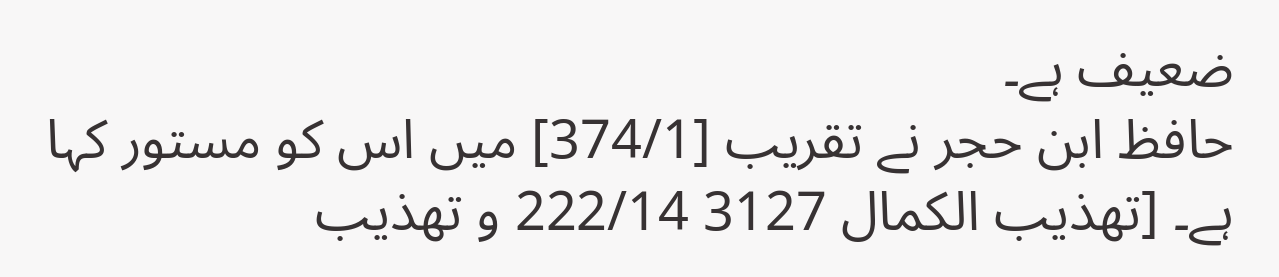ضعیف ہے۔
حافظ ابن حجر نے تقریب [374/1] میں اس کو مستور کہا ہے۔ [تهذيب الكمال 3127 222/14 و تهذيب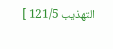التهذيب 121/5 ]